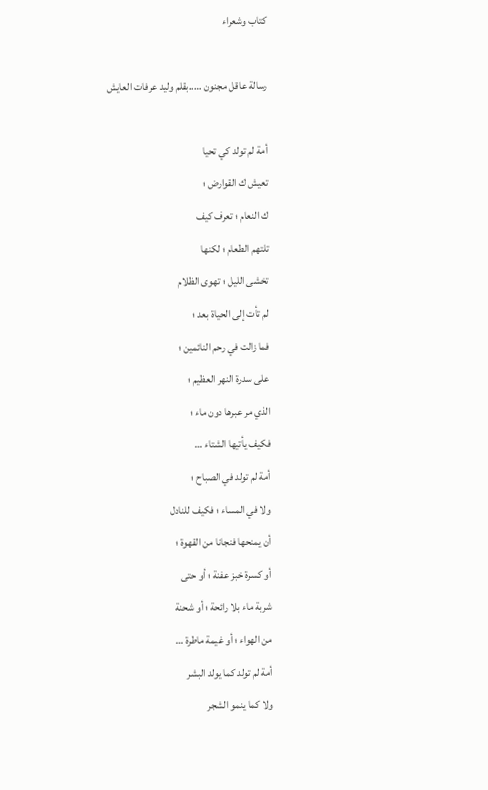كتاب وشعراء

رسالة عاقل مجنون …..بقلم وليد عرفات العايش

أمة لم تولد كي تحيا
تعيش ك القوارض ؛
ك النعام ؛ تعرف كيف
تلتهم الطعام ؛ لكنها
تخشى الليل ؛ تهوى الظلام
لم تأت إلى الحياة بعد ؛
فما زالت في رحم النائمين ؛
على سدرة النهر العظيم ؛
الذي مر عبرها دون ماء ؛
فكيف يأتيها الشتاء …
أمة لم تولد في الصباح ؛
ولا في المساء ؛ فكيف للنادل
أن يمنحها فنجانا من القهوة ؛
أو كسرة خبز عفنة ؛ أو حتى
شربة ماء بلا رائحة ؛ أو شحنة
من الهواء ؛ أو غيمة ماطرة …
أمة لم تولد كما يولد البشر
ولا كما ينمو الشجر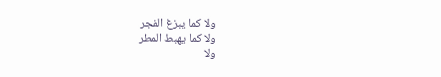ولا كما يبزغ الفجر
ولا كما يهبط المطر
ولا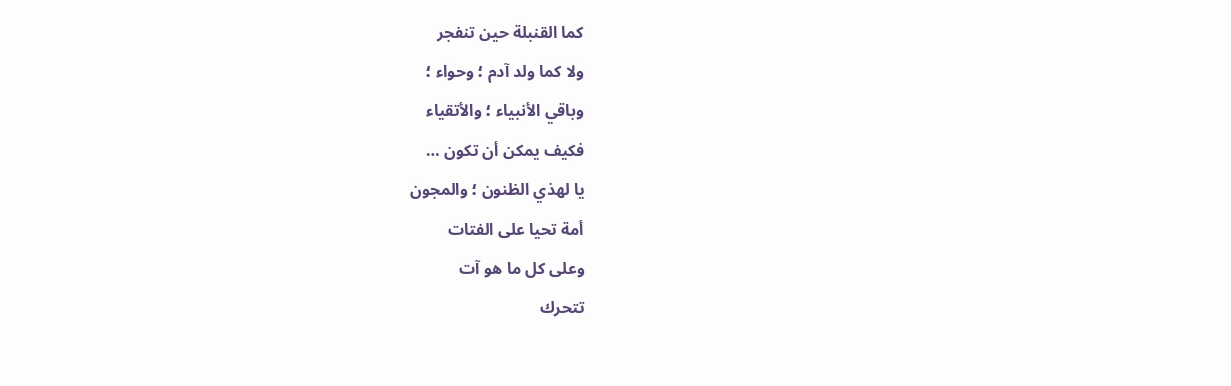كما القنبلة حين تنفجر
ولا كما ولد آدم ؛ وحواء ؛
وباقي الأنبياء ؛ والأتقياء
فكيف يمكن أن تكون …
يا لهذي الظنون ؛ والمجون
أمة تحيا على الفتات
وعلى كل ما هو آت
تتحرك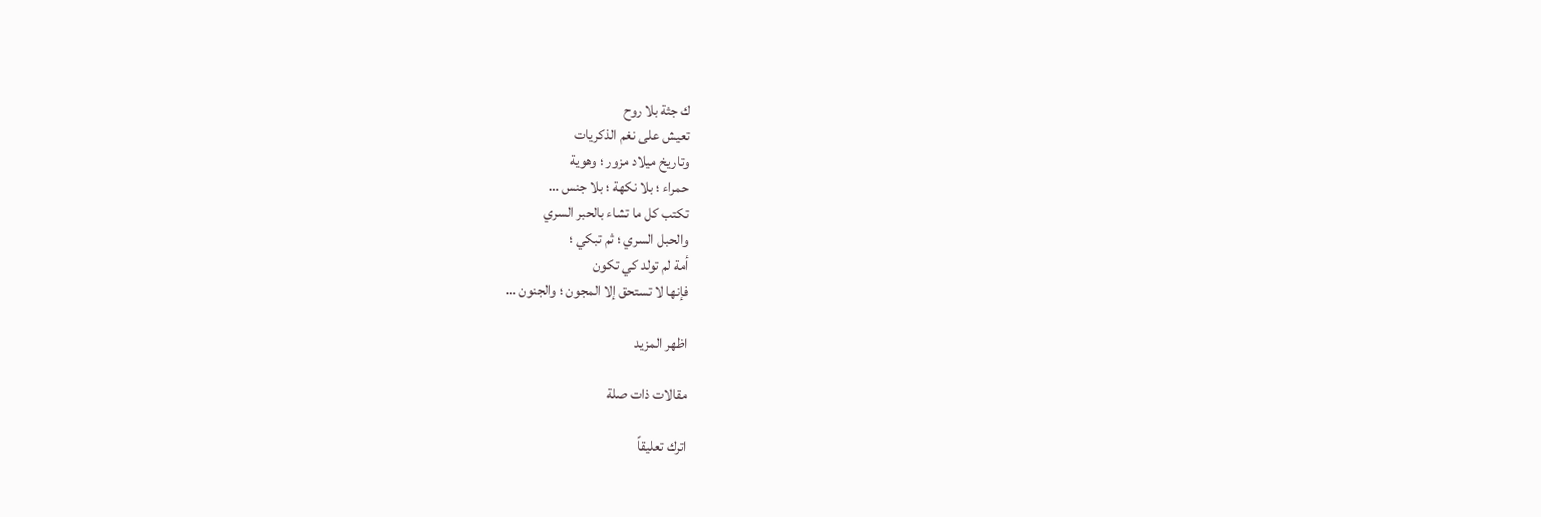ك جثة بلا روح
تعيش على نغم الذكريات
وتاريخ ميلاد مزور ؛ وهوية
حمراء ؛ بلا نكهة ؛ بلا جنس …
تكتب كل ما تشاء بالحبر السري
والحبل السري ؛ ثم تبكي ؛
أمة لم تولد كي تكون
فإنها لا تستحق إلا المجون ؛ والجنون …

اظهر المزيد

مقالات ذات صلة

اترك تعليقاً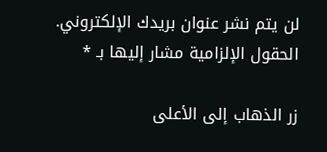لن يتم نشر عنوان بريدك الإلكتروني. الحقول الإلزامية مشار إليها بـ *

زر الذهاب إلى الأعلى